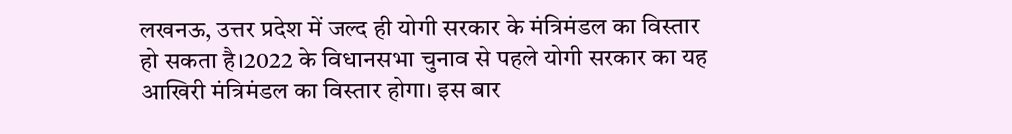लखनऊ, उत्तर प्रदेश में जल्द ही योगी सरकार के मंत्रिमंडल का विस्तार हो सकता है।2022 के विधानसभा चुनाव से पहले योगी सरकार का यह आखिरी मंत्रिमंडल का विस्तार होगा। इस बार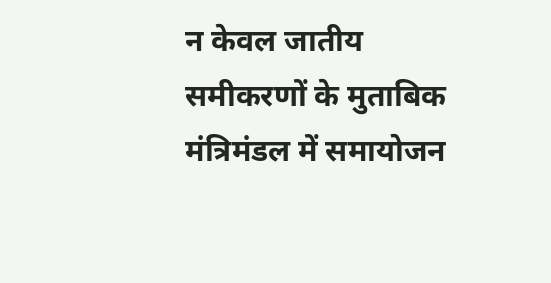न केवल जातीय समीकरणों के मुताबिक मंत्रिमंडल में समायोजन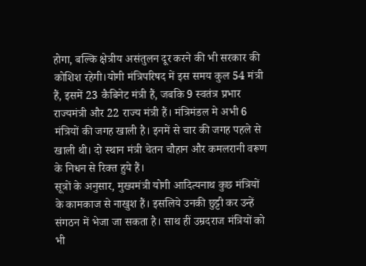होगा, बल्कि क्षेत्रीय असंतुलन दूर करने की भी सरकार की कोशिश रहेगी।योगी मंत्रिपरिषद में इस समय कुल 54 मंत्री हैं, इसमें 23 कैबिनेट मंत्री हैं, जबकि 9 स्वतंत्र प्रभार राज्यमंत्री और 22 राज्य मंत्री हैं। मंत्रिमंडल मे अभी 6 मंत्रियों की जगह खाली है। इनमें से चार की जगह पहले से खाली थी। दो स्थान मंत्री चेतन चौहान और कमलरानी वरूण के निधन से रिक्त हुये हैं।
सूत्रों के अनुसार, मुख्यमंत्री योगी आदित्यनाथ कुछ मंत्रियों के कामकाज से नाखुश हैं। इसलिये उनकी छुट्टी कर उन्हें संगठन में भेजा जा सकता है। साथ हीं उम्रदराज मंत्रियों को भी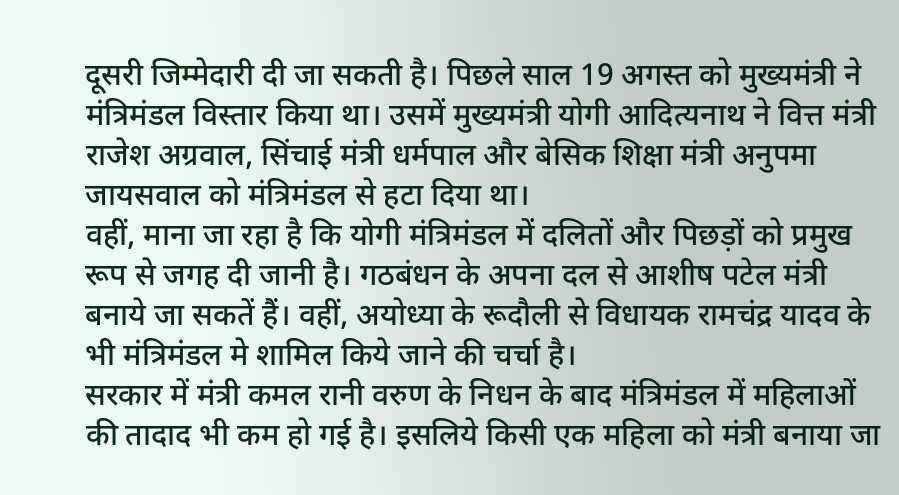दूसरी जिम्मेदारी दी जा सकती है। पिछले साल 19 अगस्त को मुख्यमंत्री ने मंत्रिमंडल विस्तार किया था। उसमें मुख्यमंत्री योगी आदित्यनाथ ने वित्त मंत्री राजेश अग्रवाल, सिंचाई मंत्री धर्मपाल और बेसिक शिक्षा मंत्री अनुपमा जायसवाल को मंत्रिमंडल से हटा दिया था।
वहीं, माना जा रहा है कि योगी मंत्रिमंडल में दलितों और पिछड़ों को प्रमुख रूप से जगह दी जानी है। गठबंधन के अपना दल से आशीष पटेल मंत्री बनाये जा सकतें हैं। वहीं, अयोध्या के रूदौली से विधायक रामचंद्र यादव के भी मंत्रिमंडल मे शामिल किये जाने की चर्चा है।
सरकार में मंत्री कमल रानी वरुण के निधन के बाद मंत्रिमंडल में महिलाओं की तादाद भी कम हो गई है। इसलिये किसी एक महिला को मंत्री बनाया जा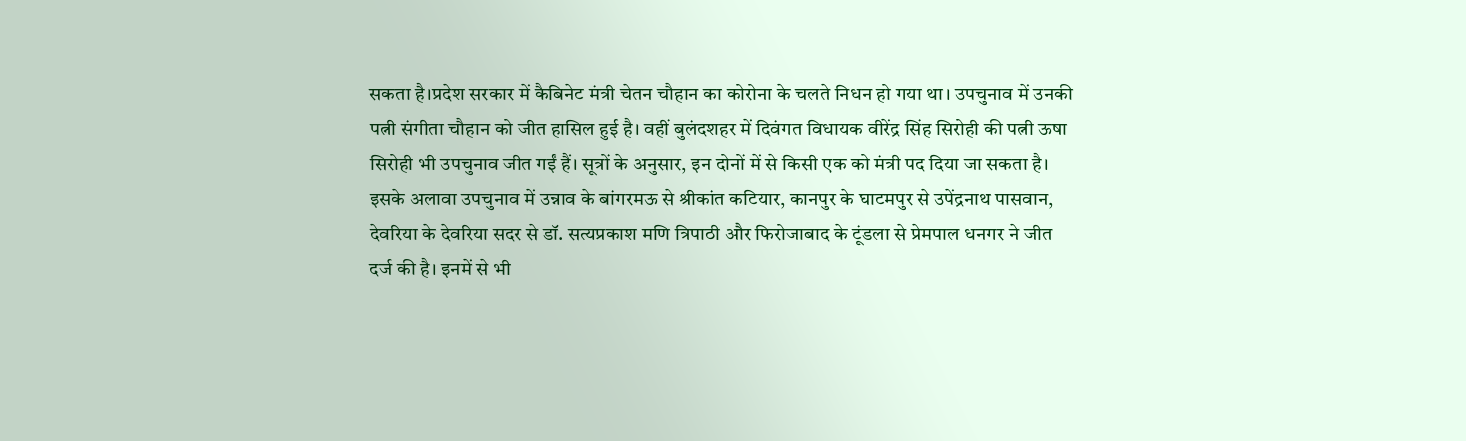सकता है।प्रदेश सरकार में कैबिनेट मंत्री चेतन चौहान का कोरोना के चलते निधन हो गया था। उपचुनाव में उनकी पत्नी संगीता चौहान को जीत हासिल हुई है। वहीं बुलंदशहर में दिवंगत विधायक वीरेंद्र सिंह सिरोही की पत्नी ऊषा सिरोही भी उपचुनाव जीत गईं हैं। सूत्रों के अनुसार, इन दोनों में से किसी एक को मंत्री पद दिया जा सकता है।
इसके अलावा उपचुनाव में उन्नाव के बांगरमऊ से श्रीकांत कटियार, कानपुर के घाटमपुर से उपेंद्रनाथ पासवान, देवरिया के देवरिया सदर से डॉ. सत्यप्रकाश मणि त्रिपाठी और फिरोजाबाद के टूंडला से प्रेमपाल धनगर ने जीत दर्ज की है। इनमें से भी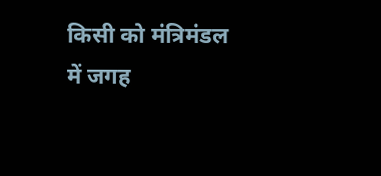किसी को मंत्रिमंडल में जगह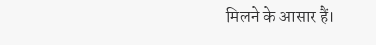मिलने के आसार हैं।